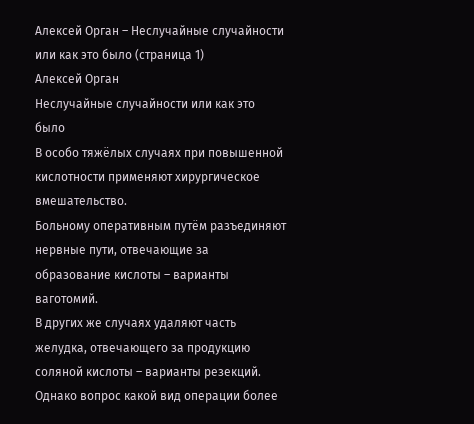Алексей Орган – Неслучайные случайности или как это было (страница 1)
Алексей Орган
Неслучайные случайности или как это было
В особо тяжёлых случаях при повышенной кислотности применяют хирургическое вмешательство.
Больному оперативным путём разъединяют нервные пути, отвечающие за образование кислоты – варианты ваготомий.
В других же случаях удаляют часть желудка, отвечающего за продукцию соляной кислоты – варианты резекций.
Однако вопрос какой вид операции более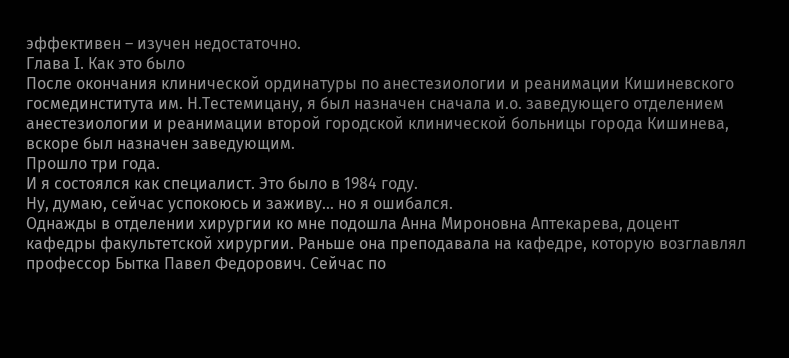эффективен – изучен недостаточно.
Глава I. Как это было
После окончания клинической ординатуры по анестезиологии и реанимации Кишиневского госмединститута им. Н.Тестемицану, я был назначен сначала и.о. заведующего отделением анестезиологии и реанимации второй городской клинической больницы города Кишинева, вскоре был назначен заведующим.
Прошло три года.
И я состоялся как специалист. Это было в 1984 году.
Ну, думаю, сейчас успокоюсь и заживу… но я ошибался.
Однажды в отделении хирургии ко мне подошла Анна Мироновна Аптекарева, доцент кафедры факультетской хирургии. Раньше она преподавала на кафедре, которую возглавлял профессор Бытка Павел Федорович. Сейчас по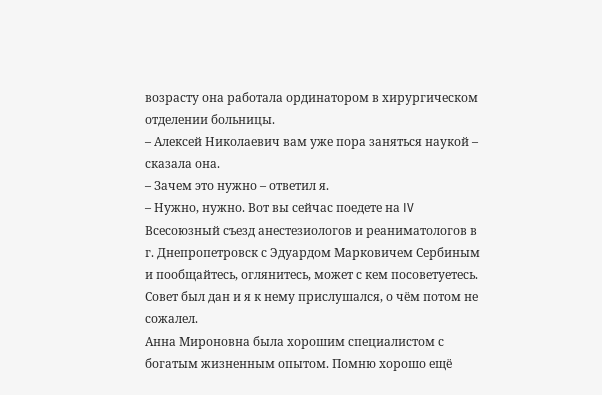возрасту она работала ординатором в хирургическом отделении больницы.
– Алексей Николаевич вам уже пора заняться наукой – сказала она.
– Зачем это нужно – ответил я.
– Нужно, нужно. Вот вы сейчас поедете на IV Всесоюзный съезд анестезиологов и реаниматологов в г. Днепропетровск с Эдуардом Марковичем Сербиным и пообщайтесь, оглянитесь, может с кем посоветуетесь. Совет был дан и я к нему прислушался, о чём потом не сожалел.
Анна Мироновна была хорошим специалистом с богатым жизненным опытом. Помню хорошо ещё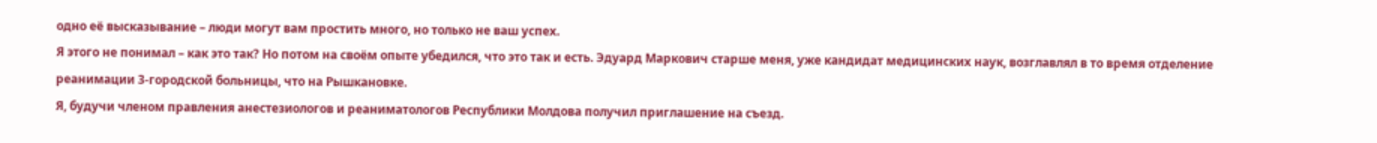одно её высказывание – люди могут вам простить много, но только не ваш успех.
Я этого не понимал – как это так? Но потом на своём опыте убедился, что это так и есть. Эдуард Маркович старше меня, уже кандидат медицинских наук, возглавлял в то время отделение реанимации 3-городской больницы, что на Рышкановке.
Я, будучи членом правления анестезиологов и реаниматологов Республики Молдова получил приглашение на съезд.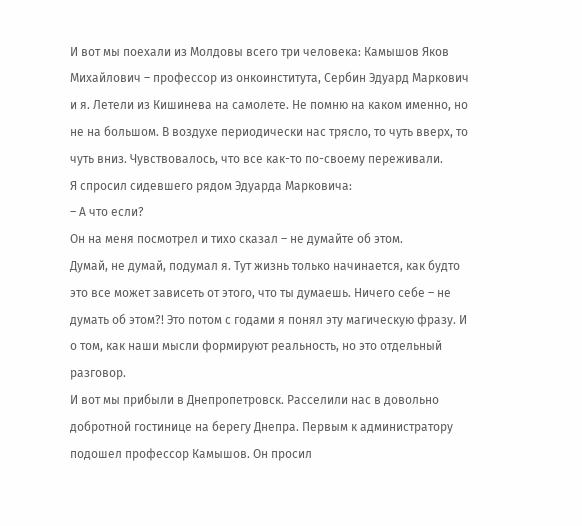И вот мы поехали из Молдовы всего три человека: Камышов Яков Михайлович – профессор из онкоинститута, Сербин Эдуард Маркович и я. Летели из Кишинева на самолете. Не помню на каком именно, но не на большом. В воздухе периодически нас трясло, то чуть вверх, то чуть вниз. Чувствовалось, что все как-то по-своему переживали.
Я спросил сидевшего рядом Эдуарда Марковича:
– А что если?
Он на меня посмотрел и тихо сказал – не думайте об этом.
Думай, не думай, подумал я. Тут жизнь только начинается, как будто это все может зависеть от этого, что ты думаешь. Ничего себе – не думать об этом?! Это потом с годами я понял эту магическую фразу. И о том, как наши мысли формируют реальность, но это отдельный разговор.
И вот мы прибыли в Днепропетровск. Расселили нас в довольно добротной гостинице на берегу Днепра. Первым к администратору подошел профессор Камышов. Он просил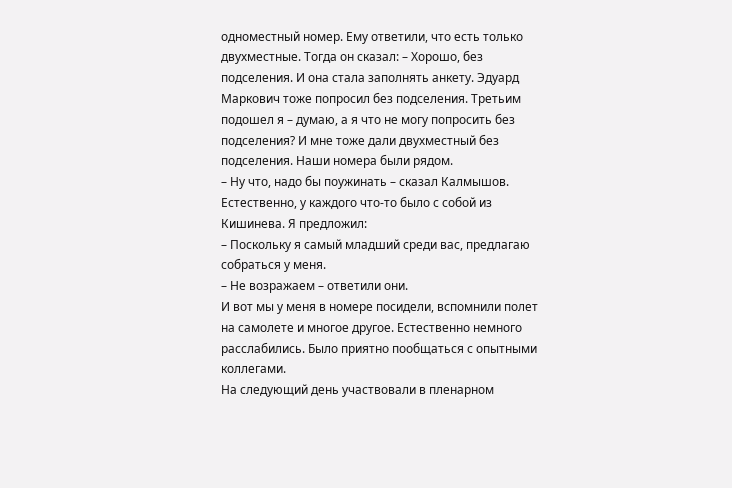одноместный номер. Ему ответили, что есть только двухместные. Тогда он сказал: – Хорошо, без подселения. И она стала заполнять анкету. Эдуард Маркович тоже попросил без подселения. Третьим подошел я – думаю, а я что не могу попросить без подселения? И мне тоже дали двухместный без подселения. Наши номера были рядом.
– Ну что, надо бы поужинать – сказал Калмышов.
Естественно, у каждого что-то было с собой из Кишинева. Я предложил:
– Поскольку я самый младший среди вас, предлагаю собраться у меня.
– Не возражаем – ответили они.
И вот мы у меня в номере посидели, вспомнили полет на самолете и многое другое. Естественно немного расслабились. Было приятно пообщаться с опытными коллегами.
На следующий день участвовали в пленарном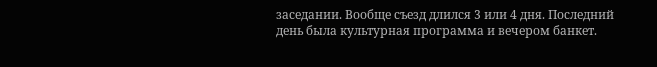заседании. Вообще съезд длился 3 или 4 дня. Последний день была культурная программа и вечером банкет.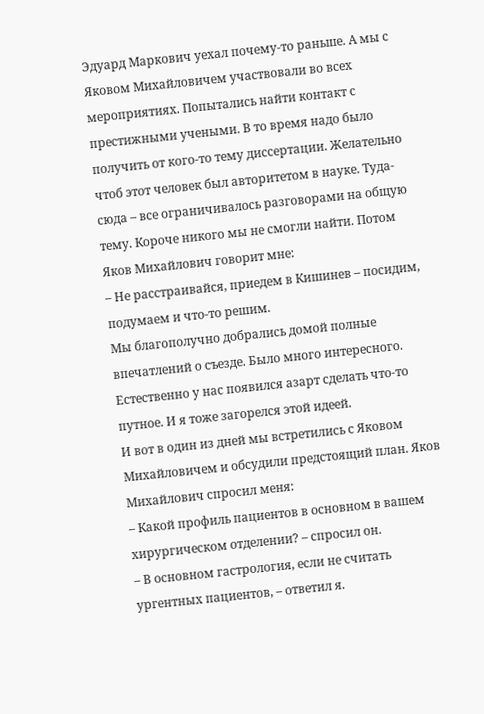Эдуард Маркович уехал почему-то раньше. А мы с Яковом Михайловичем участвовали во всех мероприятиях. Попытались найти контакт с престижными учеными. В то время надо было получить от кого-то тему диссертации. Желательно чтоб этот человек был авторитетом в науке. Туда-сюда – все ограничивалось разговорами на общую тему. Короче никого мы не смогли найти. Потом Яков Михайлович говорит мне:
– Не расстраивайся, приедем в Кишинев – посидим, подумаем и что-то решим.
Мы благополучно добрались домой полные впечатлений о съезде. Было много интересного. Естественно у нас появился азарт сделать что-то путное. И я тоже загорелся этой идеей.
И вот в один из дней мы встретились с Яковом Михайловичем и обсудили предстоящий план. Яков Михайлович спросил меня:
– Какой профиль пациентов в основном в вашем хирургическом отделении? – спросил он.
– В основном гастрология, если не считать ургентных пациентов, – ответил я.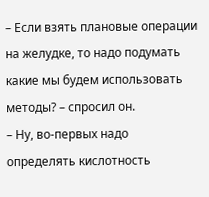– Если взять плановые операции на желудке, то надо подумать какие мы будем использовать методы? – спросил он.
– Ну, во-первых надо определять кислотность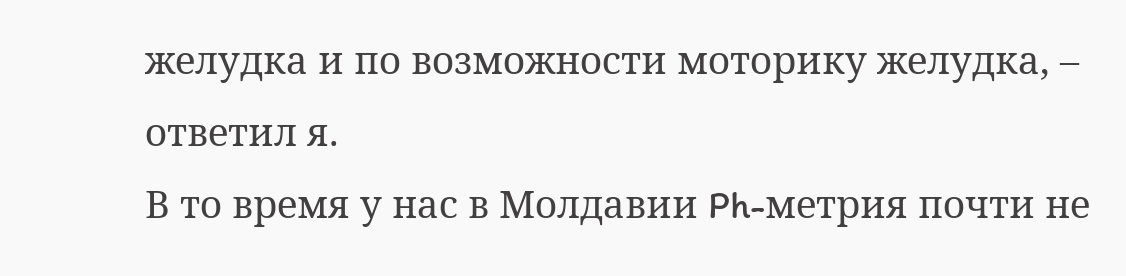желудка и по возможности моторику желудка, – ответил я.
В то время у нас в Молдавии Ph-метрия почти не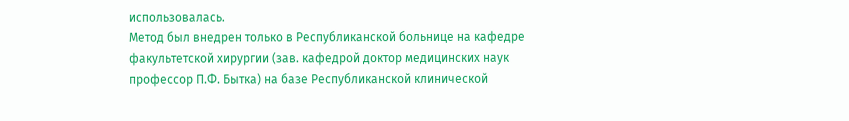использовалась.
Метод был внедрен только в Республиканской больнице на кафедре факультетской хирургии (зав. кафедрой доктор медицинских наук профессор П.Ф. Бытка) на базе Республиканской клинической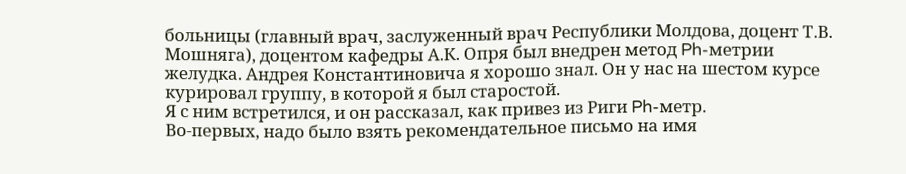больницы (главный врач, заслуженный врач Республики Молдова, доцент Т.В. Мошняга), доцентом кафедры А.К. Опря был внедрен метод Ph-метрии желудка. Андрея Константиновича я хорошо знал. Он у нас на шестом курсе курировал группу, в которой я был старостой.
Я с ним встретился, и он рассказал, как привез из Риги Ph-метр.
Во-первых, надо было взять рекомендательное письмо на имя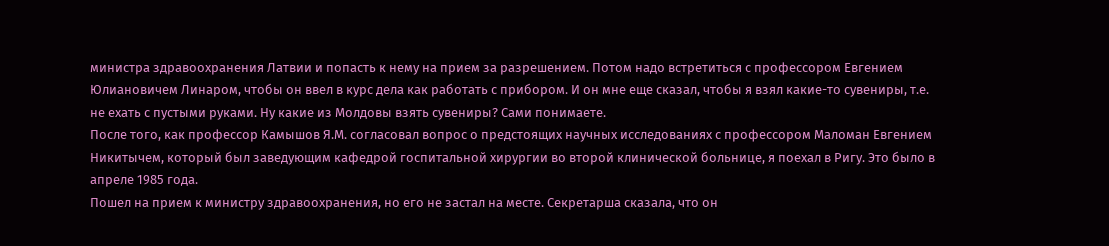министра здравоохранения Латвии и попасть к нему на прием за разрешением. Потом надо встретиться с профессором Евгением Юлиановичем Линаром, чтобы он ввел в курс дела как работать с прибором. И он мне еще сказал, чтобы я взял какие-то сувениры, т.е. не ехать с пустыми руками. Ну какие из Молдовы взять сувениры? Сами понимаете.
После того, как профессор Камышов Я.М. согласовал вопрос о предстоящих научных исследованиях с профессором Маломан Евгением Никитычем, который был заведующим кафедрой госпитальной хирургии во второй клинической больнице, я поехал в Ригу. Это было в апреле 1985 года.
Пошел на прием к министру здравоохранения, но его не застал на месте. Секретарша сказала, что он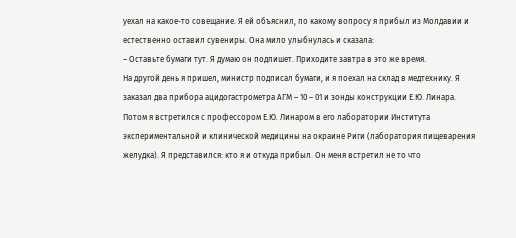уехал на какое-то совещание. Я ей объяснил, по какому вопросу я прибыл из Молдавии и естественно оставил сувениры. Она мило улыбнулась и сказала:
– Оставьте бумаги тут. Я думаю он подпишет. Приходите завтра в это же время.
На другой день я пришел, министр подписал бумаги, и я поехал на склад в медтехнику. Я заказал два прибора ацидогастрометра АГМ – 10 – 01 и зонды конструкции Е.Ю. Линара.
Потом я встретился с профессором Е.Ю. Линаром в его лаборатории Института экспериментальной и клинической медицины на окраине Риги (лаборатория пищеварения желудка). Я представился: кто я и откуда прибыл. Он меня встретил не то что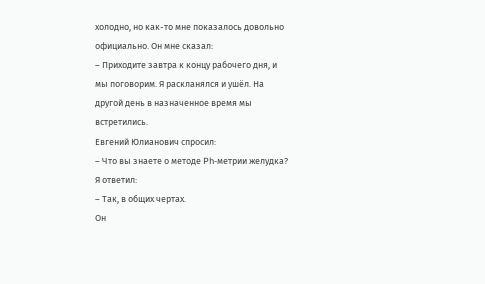холодно, но как-то мне показалось довольно официально. Он мне сказал:
– Приходите завтра к концу рабочего дня, и мы поговорим. Я раскланялся и ушёл. На другой день в назначенное время мы встретились.
Евгений Юлианович спросил:
– Что вы знаете о методе Ph-метрии желудка?
Я ответил:
– Так, в общих чертах.
Он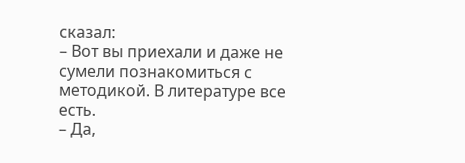сказал:
– Вот вы приехали и даже не сумели познакомиться с методикой. В литературе все есть.
– Да,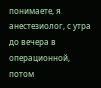понимаете, я анестезиолог, с утра до вечера в операционной, потом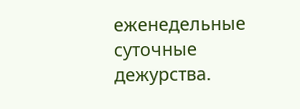еженедельные суточные дежурства.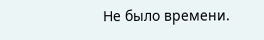Не было времени.